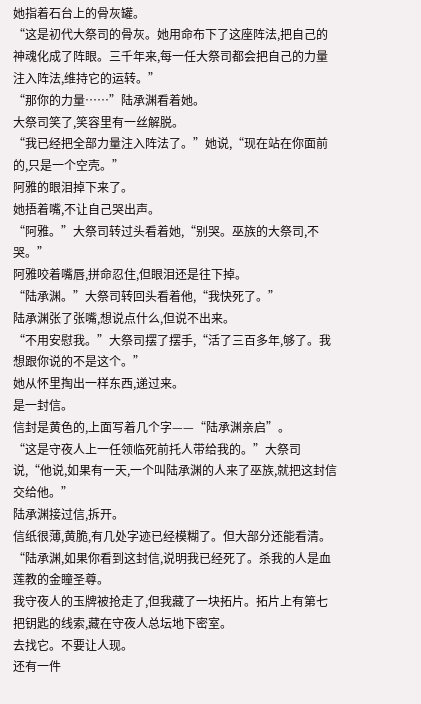她指着石台上的骨灰罐。
“这是初代大祭司的骨灰。她用命布下了这座阵法,把自己的神魂化成了阵眼。三千年来,每一任大祭司都会把自己的力量注入阵法,维持它的运转。”
“那你的力量……”陆承渊看着她。
大祭司笑了,笑容里有一丝解脱。
“我已经把全部力量注入阵法了。”她说,“现在站在你面前的,只是一个空壳。”
阿雅的眼泪掉下来了。
她捂着嘴,不让自己哭出声。
“阿雅。”大祭司转过头看着她,“别哭。巫族的大祭司,不哭。”
阿雅咬着嘴唇,拼命忍住,但眼泪还是往下掉。
“陆承渊。”大祭司转回头看着他,“我快死了。”
陆承渊张了张嘴,想说点什么,但说不出来。
“不用安慰我。”大祭司摆了摆手,“活了三百多年,够了。我想跟你说的不是这个。”
她从怀里掏出一样东西,递过来。
是一封信。
信封是黄色的,上面写着几个字——“陆承渊亲启”。
“这是守夜人上一任领临死前托人带给我的。”大祭司说,“他说,如果有一天,一个叫陆承渊的人来了巫族,就把这封信交给他。”
陆承渊接过信,拆开。
信纸很薄,黄脆,有几处字迹已经模糊了。但大部分还能看清。
“陆承渊,如果你看到这封信,说明我已经死了。杀我的人是血莲教的金瞳圣尊。
我守夜人的玉牌被抢走了,但我藏了一块拓片。拓片上有第七把钥匙的线索,藏在守夜人总坛地下密室。
去找它。不要让人现。
还有一件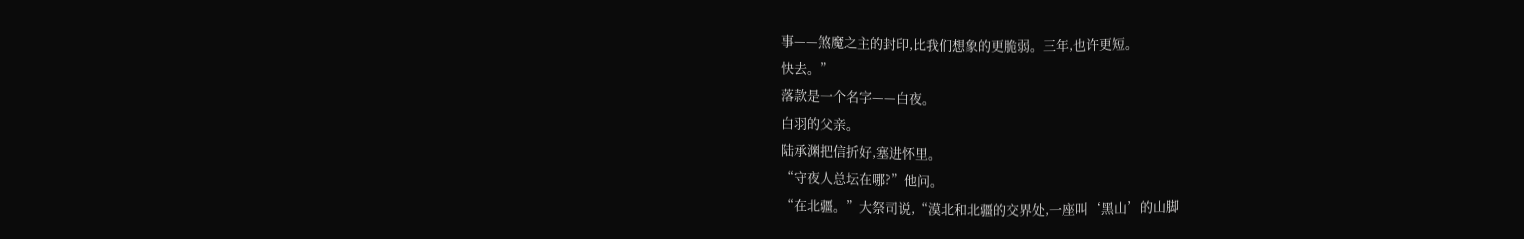事——煞魔之主的封印,比我们想象的更脆弱。三年,也许更短。
快去。”
落款是一个名字——白夜。
白羽的父亲。
陆承渊把信折好,塞进怀里。
“守夜人总坛在哪?”他问。
“在北疆。”大祭司说,“漠北和北疆的交界处,一座叫‘黑山’的山脚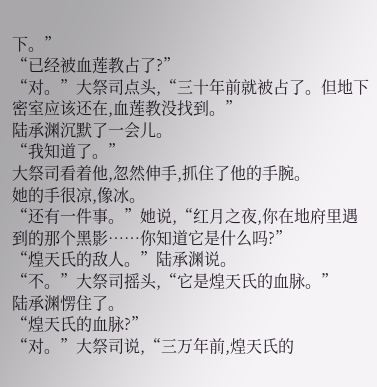下。”
“已经被血莲教占了?”
“对。”大祭司点头,“三十年前就被占了。但地下密室应该还在,血莲教没找到。”
陆承渊沉默了一会儿。
“我知道了。”
大祭司看着他,忽然伸手,抓住了他的手腕。
她的手很凉,像冰。
“还有一件事。”她说,“红月之夜,你在地府里遇到的那个黑影……你知道它是什么吗?”
“煌天氏的敌人。”陆承渊说。
“不。”大祭司摇头,“它是煌天氏的血脉。”
陆承渊愣住了。
“煌天氏的血脉?”
“对。”大祭司说,“三万年前,煌天氏的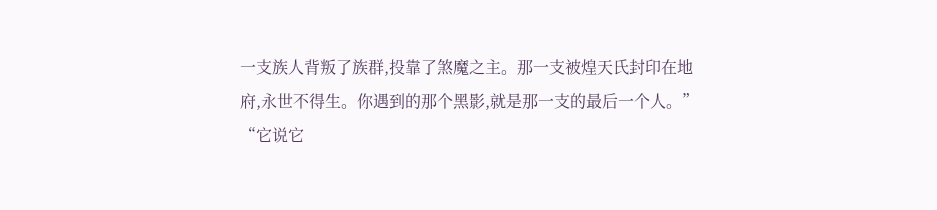一支族人背叛了族群,投靠了煞魔之主。那一支被煌天氏封印在地府,永世不得生。你遇到的那个黑影,就是那一支的最后一个人。”
“它说它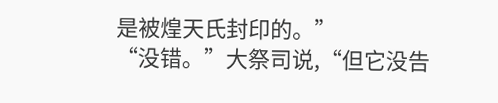是被煌天氏封印的。”
“没错。”大祭司说,“但它没告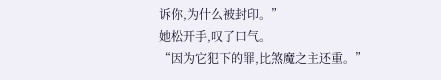诉你,为什么被封印。”
她松开手,叹了口气。
“因为它犯下的罪,比煞魔之主还重。”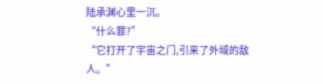陆承渊心里一沉。
“什么罪?”
“它打开了宇宙之门,引来了外域的敌人。”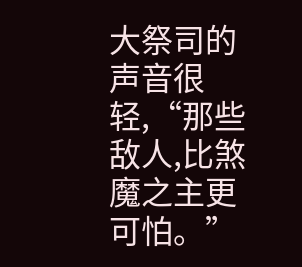大祭司的声音很轻,“那些敌人,比煞魔之主更可怕。”